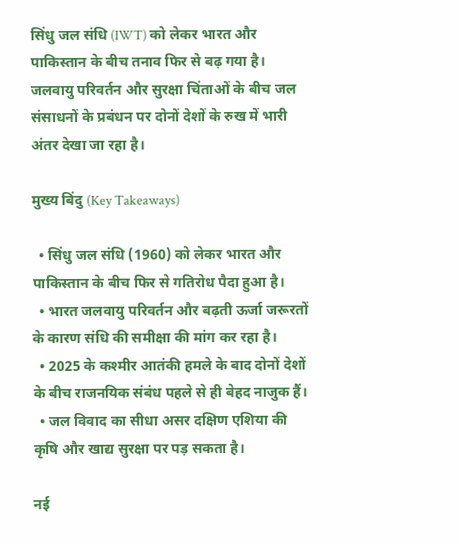सिंधु जल संधि (IWT) को लेकर भारत और पाकिस्तान के बीच तनाव फिर से बढ़ गया है। जलवायु परिवर्तन और सुरक्षा चिंताओं के बीच जल संसाधनों के प्रबंधन पर दोनों देशों के रुख में भारी अंतर देखा जा रहा है।

मुख्य बिंदु (Key Takeaways)

  • सिंधु जल संधि (1960) को लेकर भारत और पाकिस्तान के बीच फिर से गतिरोध पैदा हुआ है।
  • भारत जलवायु परिवर्तन और बढ़ती ऊर्जा जरूरतों के कारण संधि की समीक्षा की मांग कर रहा है।
  • 2025 के कश्मीर आतंकी हमले के बाद दोनों देशों के बीच राजनयिक संबंध पहले से ही बेहद नाजुक हैं।
  • जल विवाद का सीधा असर दक्षिण एशिया की कृषि और खाद्य सुरक्षा पर पड़ सकता है।

नई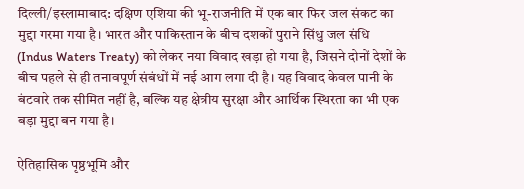दिल्ली/इस्लामाबाद: दक्षिण एशिया की भू-राजनीति में एक बार फिर जल संकट का मुद्दा गरमा गया है। भारत और पाकिस्तान के बीच दशकों पुराने सिंधु जल संधि (Indus Waters Treaty) को लेकर नया विवाद खड़ा हो गया है, जिसने दोनों देशों के बीच पहले से ही तनावपूर्ण संबंधों में नई आग लगा दी है। यह विवाद केवल पानी के बंटवारे तक सीमित नहीं है, बल्कि यह क्षेत्रीय सुरक्षा और आर्थिक स्थिरता का भी एक बड़ा मुद्दा बन गया है।

ऐतिहासिक पृष्ठभूमि और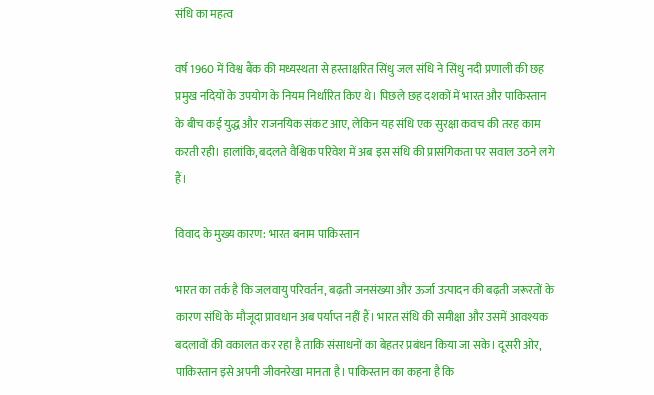संधि का महत्व

वर्ष 1960 में विश्व बैंक की मध्यस्थता से हस्ताक्षरित सिंधु जल संधि ने सिंधु नदी प्रणाली की छह प्रमुख नदियों के उपयोग के नियम निर्धारित किए थे। पिछले छह दशकों में भारत और पाकिस्तान के बीच कई युद्ध और राजनयिक संकट आए, लेकिन यह संधि एक सुरक्षा कवच की तरह काम करती रही। हालांकि, बदलते वैश्विक परिवेश में अब इस संधि की प्रासंगिकता पर सवाल उठने लगे हैं।

विवाद के मुख्य कारण: भारत बनाम पाकिस्तान

भारत का तर्क है कि जलवायु परिवर्तन, बढ़ती जनसंख्या और ऊर्जा उत्पादन की बढ़ती जरूरतों के कारण संधि के मौजूदा प्रावधान अब पर्याप्त नहीं हैं। भारत संधि की समीक्षा और उसमें आवश्यक बदलावों की वकालत कर रहा है ताकि संसाधनों का बेहतर प्रबंधन किया जा सके। दूसरी ओर, पाकिस्तान इसे अपनी जीवनरेखा मानता है। पाकिस्तान का कहना है कि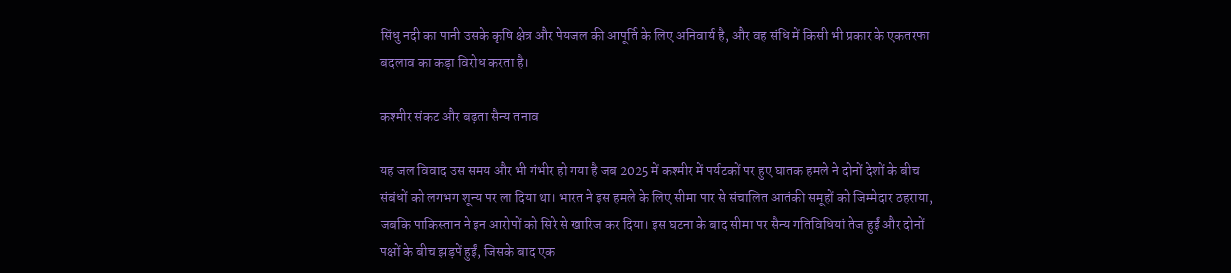सिंधु नदी का पानी उसके कृषि क्षेत्र और पेयजल की आपूर्ति के लिए अनिवार्य है, और वह संधि में किसी भी प्रकार के एकतरफा बदलाव का कड़ा विरोध करता है।

कश्मीर संकट और बढ़ता सैन्य तनाव

यह जल विवाद उस समय और भी गंभीर हो गया है जब 2025 में कश्मीर में पर्यटकों पर हुए घातक हमले ने दोनों देशों के बीच संबंधों को लगभग शून्य पर ला दिया था। भारत ने इस हमले के लिए सीमा पार से संचालित आतंकी समूहों को जिम्मेदार ठहराया, जबकि पाकिस्तान ने इन आरोपों को सिरे से खारिज कर दिया। इस घटना के बाद सीमा पर सैन्य गतिविधियां तेज हुईं और दोनों पक्षों के बीच झड़पें हुईं, जिसके बाद एक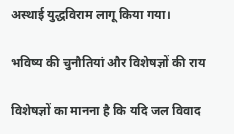अस्थाई युद्धविराम लागू किया गया।

भविष्य की चुनौतियां और विशेषज्ञों की राय

विशेषज्ञों का मानना है कि यदि जल विवाद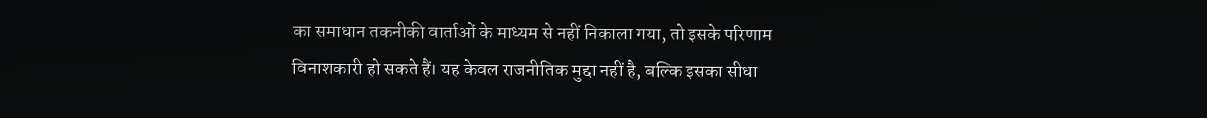का समाधान तकनीकी वार्ताओं के माध्यम से नहीं निकाला गया, तो इसके परिणाम विनाशकारी हो सकते हैं। यह केवल राजनीतिक मुद्दा नहीं है, बल्कि इसका सीधा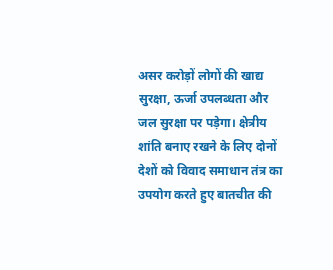असर करोड़ों लोगों की खाद्य सुरक्षा, ऊर्जा उपलब्धता और जल सुरक्षा पर पड़ेगा। क्षेत्रीय शांति बनाए रखने के लिए दोनों देशों को विवाद समाधान तंत्र का उपयोग करते हुए बातचीत की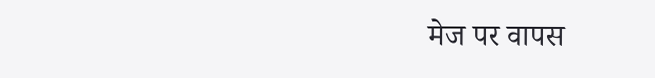मेज पर वापस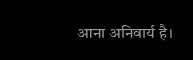आना अनिवार्य है।